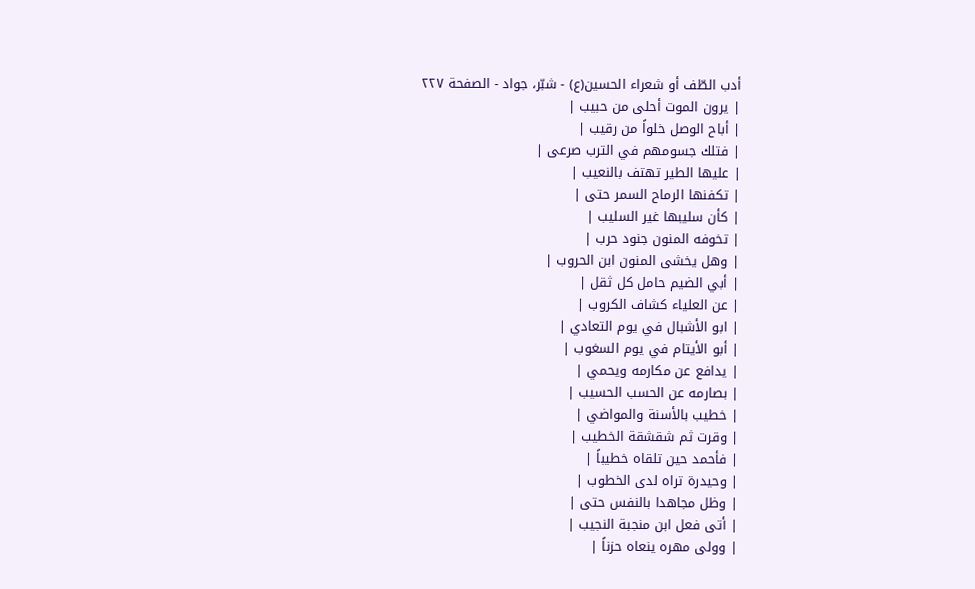أدب الطّف أو شعراء الحسين(ع) - شبّر، جواد - الصفحة ٢٢٧
| يرون الموت أحلى من حبيب |
| أباح الوصل خلواً من رقيب |
| فتلك جسومهم في الترب صرعى |
| عليها الطير تهتف بالنعيب |
| تكفنها الرماح السمر حتى |
| كأن سليبها غير السليب |
| تخوفه المنون جنود حرب |
| وهل يخشى المنون ابن الحروب |
| أبي الضيم حامل كل ثقل |
| عن العلياء كشاف الكروب |
| ابو الأشبال في يوم التعادي |
| أبو الأيتام في يوم السغوب |
| يدافع عن مكارمه ويحمي |
| بصارمه عن الحسب الحسيب |
| خطيب بالأسنة والمواضي |
| وقرت ثم شقشقة الخطيب |
| فأحمد حين تلقاه خطيباً |
| وحيدرة تراه لدى الخطوب |
| وظل مجاهدا بالنفس حتى |
| أتى فعل ابن منجبة النجيب |
| وولى مهره ينعاه حزناً |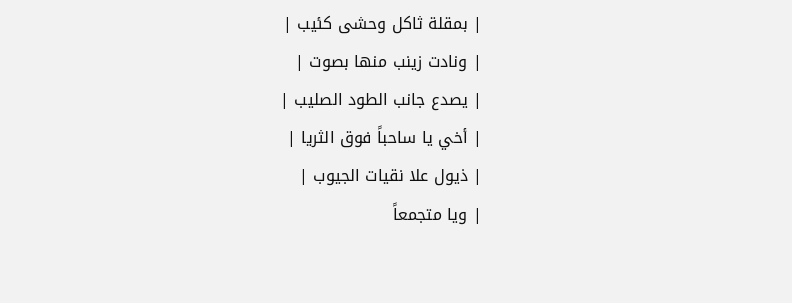| بمقلة ثاكل وحشى كئيب |
| ونادت زينب منها بصوت |
| يصدع جانب الطود الصليب |
| أخي يا ساحباً فوق الثريا |
| ذيول علا نقيات الجيوب |
| ويا متجمعاً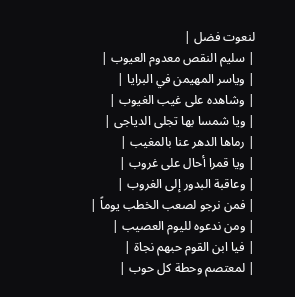لنعوت فضل |
| سليم النقص معدوم العيوب |
| وياسر المهيمن في البرايا |
| وشاهده على غيب الغيوب |
| ويا شمسا بها تجلى الدياجى |
| رماها الدهر عنا بالمغيب |
| ويا قمرا أحال على غروب |
| وعاقبة البدور إلى الغروب |
| فمن نرجو لصعب الخطب يوماً |
| ومن ندعوه لليوم العصيب |
| فيا ابن القوم حبهم نجاة |
| لمعتصم وحطة كل حوب |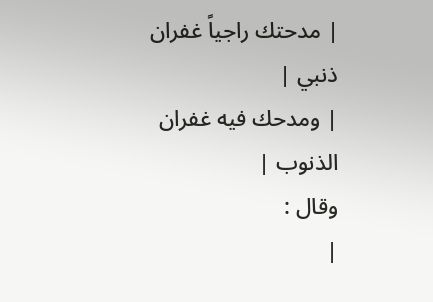| مدحتك راجياً غفران ذنبي |
| ومدحك فيه غفران الذنوب |
وقال :
|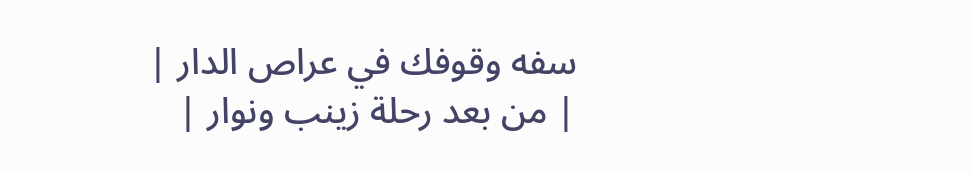سفه وقوفك في عراص الدار |
| من بعد رحلة زينب ونوار |